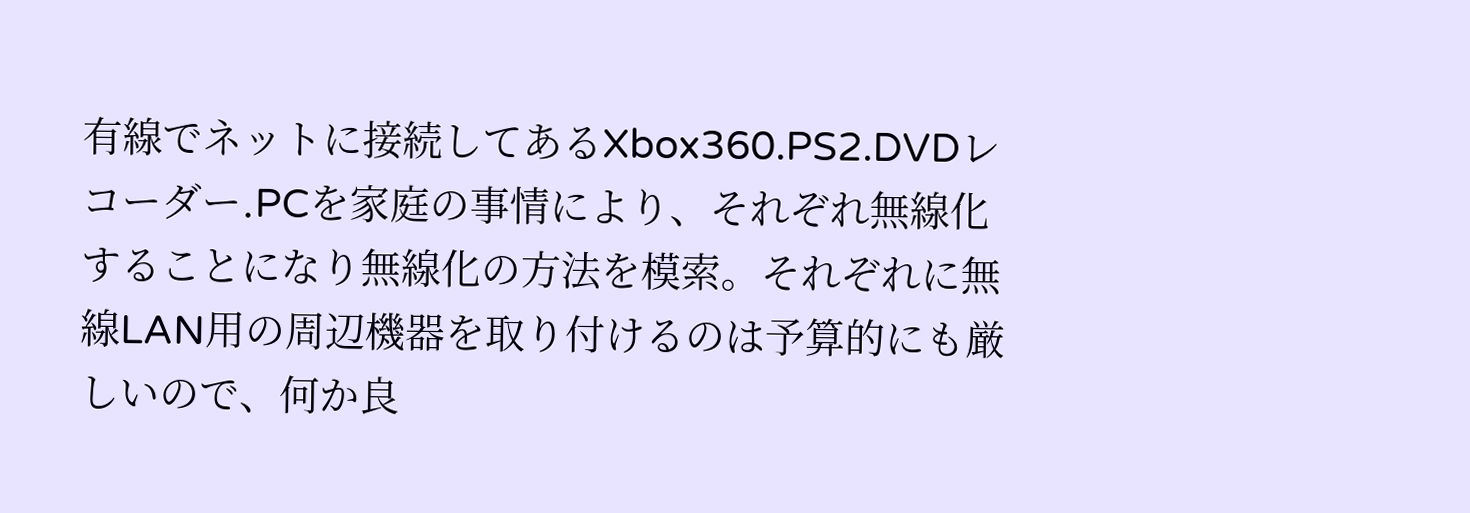有線でネットに接続してあるXbox360.PS2.DVDレコーダー.PCを家庭の事情により、それぞれ無線化することになり無線化の方法を模索。それぞれに無線LAN用の周辺機器を取り付けるのは予算的にも厳しいので、何か良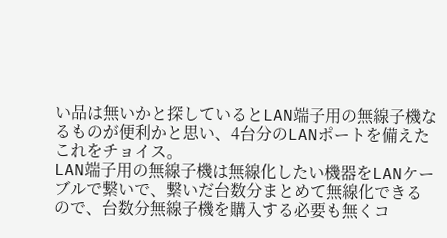い品は無いかと探しているとLAN端子用の無線子機なるものが便利かと思い、4台分のLANポートを備えたこれをチョイス。
LAN端子用の無線子機は無線化したい機器をLANケーブルで繋いで、繋いだ台数分まとめて無線化できるので、台数分無線子機を購入する必要も無くコ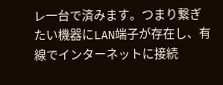レ一台で済みます。つまり繋ぎたい機器にLAN端子が存在し、有線でインターネットに接続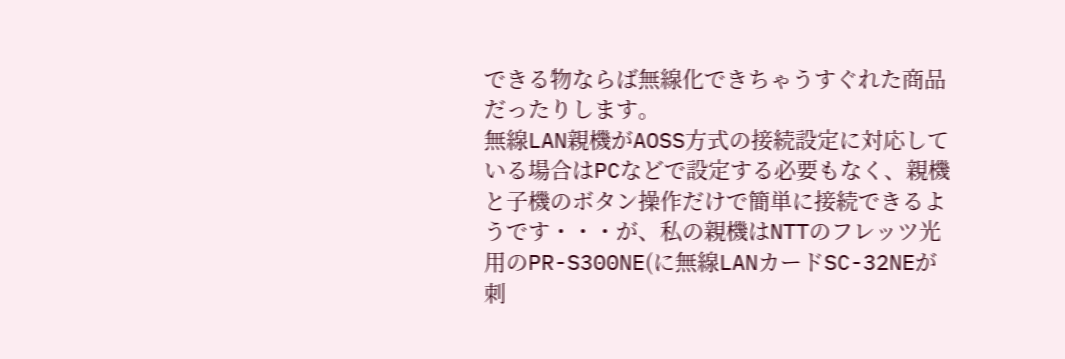できる物ならば無線化できちゃうすぐれた商品だったりします。
無線LAN親機がAOSS方式の接続設定に対応している場合はPCなどで設定する必要もなく、親機と子機のボタン操作だけで簡単に接続できるようです・・・が、私の親機はNTTのフレッツ光用のPR-S300NE(に無線LANカードSC-32NEが刺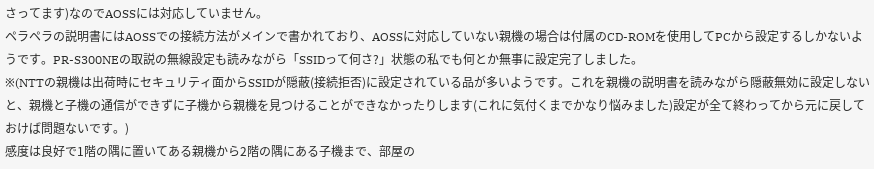さってます)なのでAOSSには対応していません。
ペラペラの説明書にはAOSSでの接続方法がメインで書かれており、AOSSに対応していない親機の場合は付属のCD-ROMを使用してPCから設定するしかないようです。PR-S300NEの取説の無線設定も読みながら「SSIDって何さ?」状態の私でも何とか無事に設定完了しました。
※(NTTの親機は出荷時にセキュリティ面からSSIDが隠蔽(接続拒否)に設定されている品が多いようです。これを親機の説明書を読みながら隠蔽無効に設定しないと、親機と子機の通信ができずに子機から親機を見つけることができなかったりします(これに気付くまでかなり悩みました)設定が全て終わってから元に戻しておけば問題ないです。)
感度は良好で1階の隅に置いてある親機から2階の隅にある子機まで、部屋の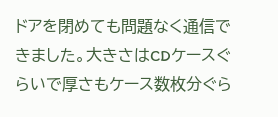ドアを閉めても問題なく通信できました。大きさはCDケースぐらいで厚さもケース数枚分ぐら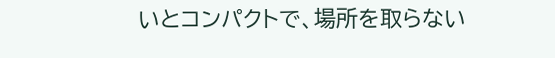いとコンパクトで、場所を取らない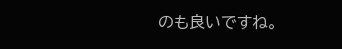のも良いですね。